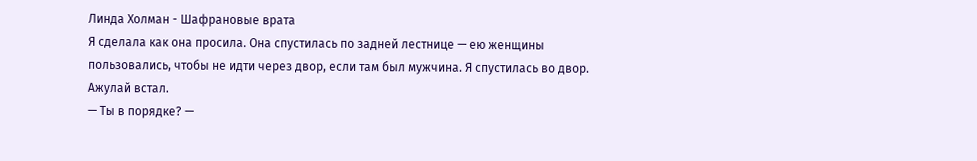Линда Холман - Шафрановые врата
Я сделала как она просила. Она спустилась по задней лестнице — ею женщины пользовались, чтобы не идти через двор, если там был мужчина. Я спустилась во двор. Ажулай встал.
— Ты в порядке? —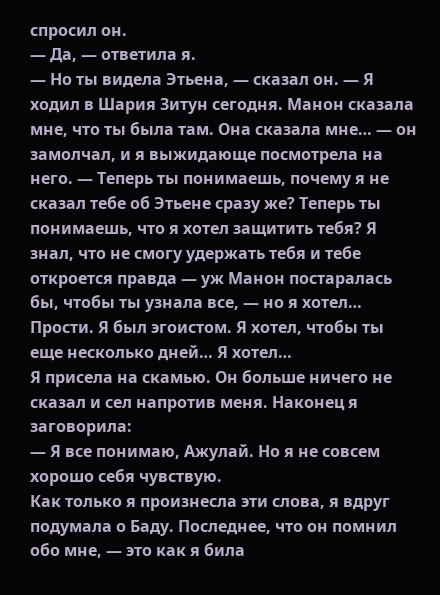спросил он.
— Да, — ответила я.
— Но ты видела Этьена, — сказал он. — Я ходил в Шария Зитун сегодня. Манон сказала мне, что ты была там. Она сказала мне… — он замолчал, и я выжидающе посмотрела на него. — Теперь ты понимаешь, почему я не сказал тебе об Этьене сразу же? Теперь ты понимаешь, что я хотел защитить тебя? Я знал, что не смогу удержать тебя и тебе откроется правда — уж Манон постаралась бы, чтобы ты узнала все, — но я хотел… Прости. Я был эгоистом. Я хотел, чтобы ты еще несколько дней… Я хотел…
Я присела на скамью. Он больше ничего не сказал и сел напротив меня. Наконец я заговорила:
— Я все понимаю, Ажулай. Но я не совсем хорошо себя чувствую.
Как только я произнесла эти слова, я вдруг подумала о Баду. Последнее, что он помнил обо мне, — это как я била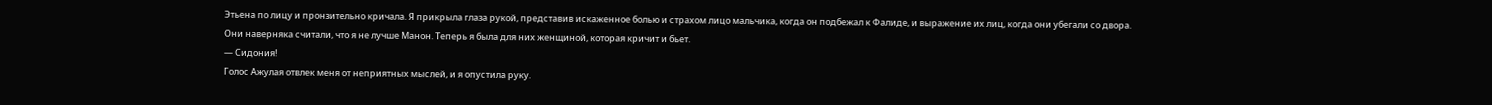Этьена по лицу и пронзительно кричала. Я прикрыла глаза рукой, представив искаженное болью и страхом лицо мальчика, когда он подбежал к Фалиде, и выражение их лиц, когда они убегали со двора.
Они наверняка считали, что я не лучше Манон. Теперь я была для них женщиной, которая кричит и бьет.
— Сидония!
Голос Ажулая отвлек меня от неприятных мыслей, и я опустила руку.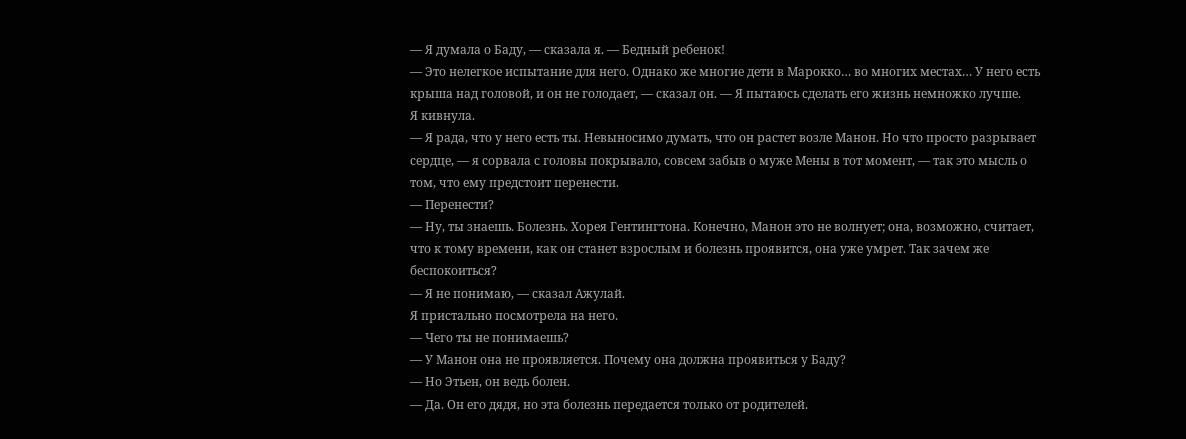— Я думала о Баду, — сказала я. — Бедный ребенок!
— Это нелегкое испытание для него. Однако же многие дети в Марокко… во многих местах… У него есть крыша над головой, и он не голодает, — сказал он. — Я пытаюсь сделать его жизнь немножко лучше.
Я кивнула.
— Я рада, что у него есть ты. Невыносимо думать, что он растет возле Манон. Но что просто разрывает сердце, — я сорвала с головы покрывало, совсем забыв о муже Мены в тот момент, — так это мысль о том, что ему предстоит перенести.
— Перенести?
— Ну, ты знаешь. Болезнь. Хорея Гентингтона. Конечно, Манон это не волнует; она, возможно, считает, что к тому времени, как он станет взрослым и болезнь проявится, она уже умрет. Так зачем же беспокоиться?
— Я не понимаю, — сказал Ажулай.
Я пристально посмотрела на него.
— Чего ты не понимаешь?
— У Манон она не проявляется. Почему она должна проявиться у Баду?
— Но Этьен, он ведь болен.
— Да. Он его дядя, но эта болезнь передается только от родителей.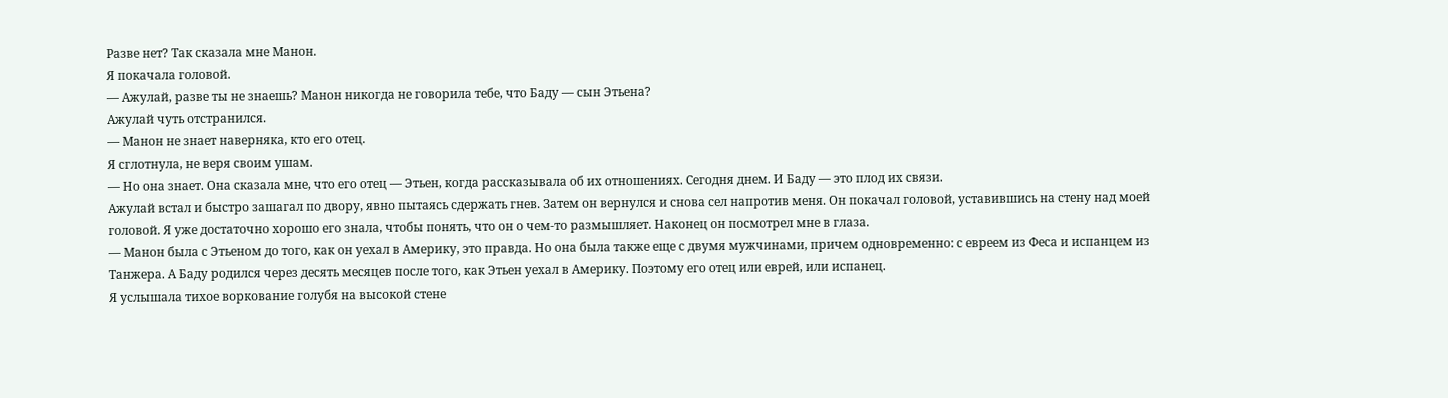Разве нет? Так сказала мне Манон.
Я покачала головой.
— Ажулай, разве ты не знаешь? Манон никогда не говорила тебе, что Баду — сын Этьена?
Ажулай чуть отстранился.
— Манон не знает наверняка, кто его отец.
Я сглотнула, не веря своим ушам.
— Но она знает. Она сказала мне, что его отец — Этьен, когда рассказывала об их отношениях. Сегодня днем. И Баду — это плод их связи.
Ажулай встал и быстро зашагал по двору, явно пытаясь сдержать гнев. Затем он вернулся и снова сел напротив меня. Он покачал головой, уставившись на стену над моей головой. Я уже достаточно хорошо его знала, чтобы понять, что он о чем-то размышляет. Наконец он посмотрел мне в глаза.
— Манон была с Этьеном до того, как он уехал в Америку, это правда. Но она была также еще с двумя мужчинами, причем одновременно: с евреем из Феса и испанцем из Танжера. А Баду родился через десять месяцев после того, как Этьен уехал в Америку. Поэтому его отец или еврей, или испанец.
Я услышала тихое воркование голубя на высокой стене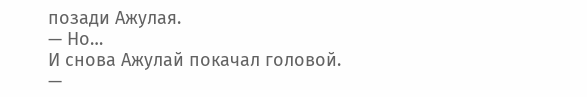позади Ажулая.
— Но…
И снова Ажулай покачал головой.
—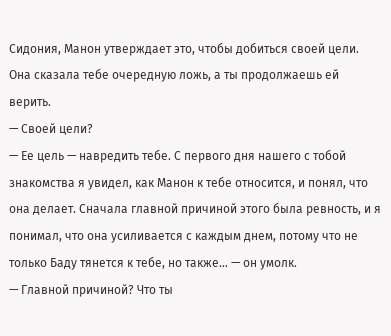Сидония, Манон утверждает это, чтобы добиться своей цели. Она сказала тебе очередную ложь, а ты продолжаешь ей верить.
— Своей цели?
— Ее цель — навредить тебе. С первого дня нашего с тобой знакомства я увидел, как Манон к тебе относится, и понял, что она делает. Сначала главной причиной этого была ревность, и я понимал, что она усиливается с каждым днем, потому что не только Баду тянется к тебе, но также… — он умолк.
— Главной причиной? Что ты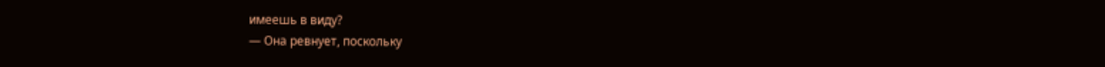имеешь в виду?
— Она ревнует, поскольку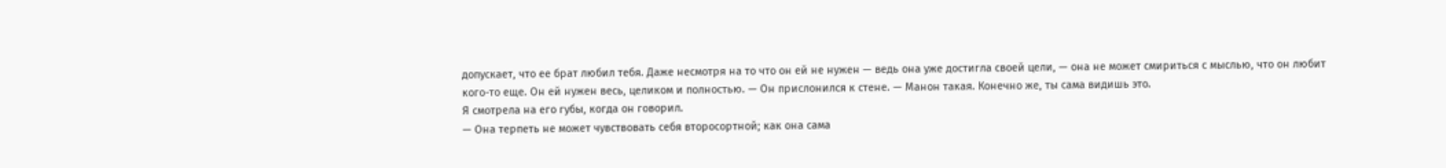допускает, что ее брат любил тебя. Даже несмотря на то что он ей не нужен — ведь она уже достигла своей цели, — она не может смириться с мыслью, что он любит кого-то еще. Он ей нужен весь, целиком и полностью. — Он прислонился к стене. — Манон такая. Конечно же, ты сама видишь это.
Я смотрела на его губы, когда он говорил.
— Она терпеть не может чувствовать себя второсортной; как она сама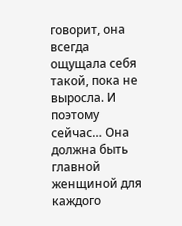говорит, она всегда ощущала себя такой, пока не выросла. И поэтому сейчас… Она должна быть главной женщиной для каждого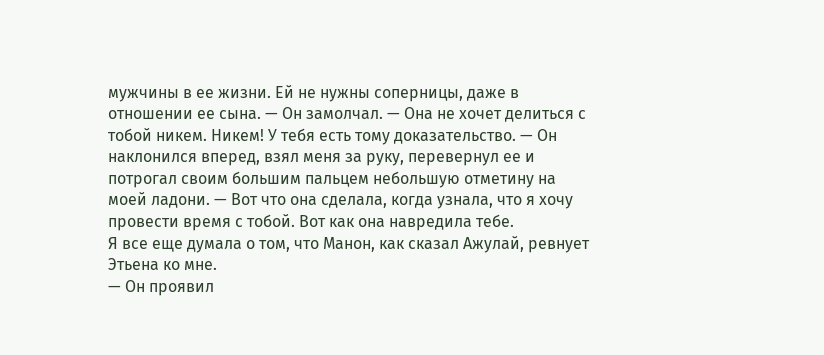мужчины в ее жизни. Ей не нужны соперницы, даже в отношении ее сына. — Он замолчал. — Она не хочет делиться с тобой никем. Никем! У тебя есть тому доказательство. — Он наклонился вперед, взял меня за руку, перевернул ее и потрогал своим большим пальцем небольшую отметину на моей ладони. — Вот что она сделала, когда узнала, что я хочу провести время с тобой. Вот как она навредила тебе.
Я все еще думала о том, что Манон, как сказал Ажулай, ревнует Этьена ко мне.
— Он проявил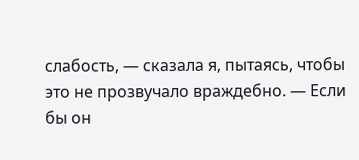слабость, — сказала я, пытаясь, чтобы это не прозвучало враждебно. — Если бы он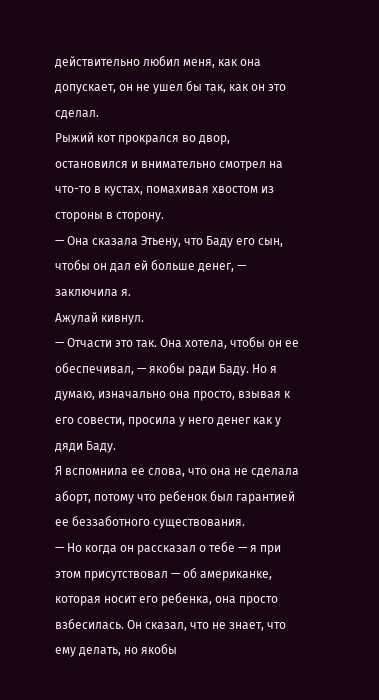действительно любил меня, как она допускает, он не ушел бы так, как он это сделал.
Рыжий кот прокрался во двор, остановился и внимательно смотрел на что-то в кустах, помахивая хвостом из стороны в сторону.
— Она сказала Этьену, что Баду его сын, чтобы он дал ей больше денег, — заключила я.
Ажулай кивнул.
— Отчасти это так. Она хотела, чтобы он ее обеспечивал, — якобы ради Баду. Но я думаю, изначально она просто, взывая к его совести, просила у него денег как у дяди Баду.
Я вспомнила ее слова, что она не сделала аборт, потому что ребенок был гарантией ее беззаботного существования.
— Но когда он рассказал о тебе — я при этом присутствовал — об американке, которая носит его ребенка, она просто взбесилась. Он сказал, что не знает, что ему делать, но якобы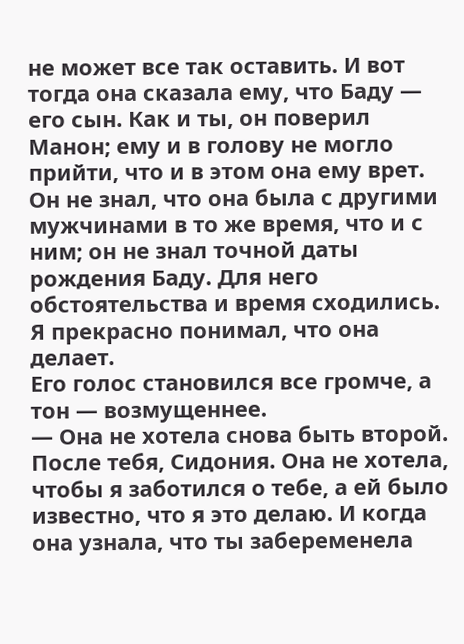не может все так оставить. И вот тогда она сказала ему, что Баду — его сын. Как и ты, он поверил Манон; ему и в голову не могло прийти, что и в этом она ему врет. Он не знал, что она была с другими мужчинами в то же время, что и с ним; он не знал точной даты рождения Баду. Для него обстоятельства и время сходились. Я прекрасно понимал, что она делает.
Его голос становился все громче, а тон — возмущеннее.
— Она не хотела снова быть второй. После тебя, Сидония. Она не хотела, чтобы я заботился о тебе, а ей было известно, что я это делаю. И когда она узнала, что ты забеременела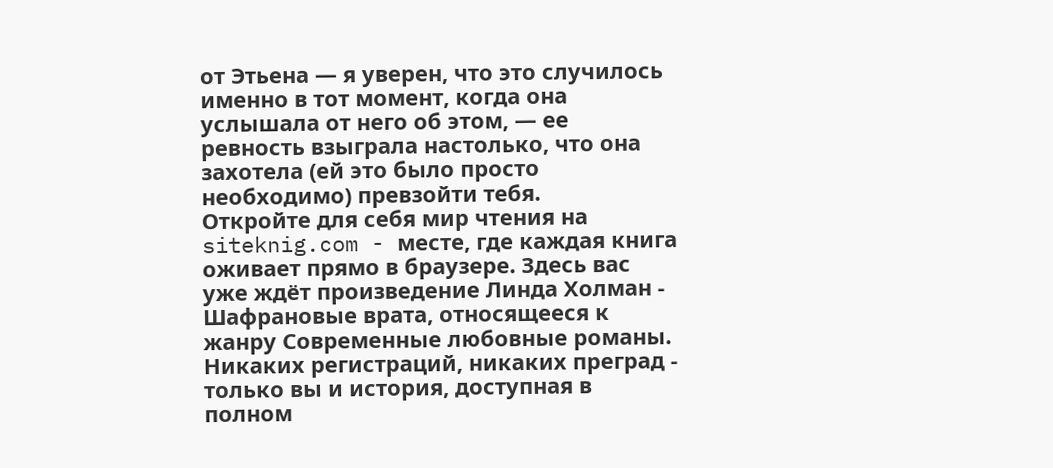от Этьена — я уверен, что это случилось именно в тот момент, когда она услышала от него об этом, — ее ревность взыграла настолько, что она захотела (ей это было просто необходимо) превзойти тебя.
Откройте для себя мир чтения на siteknig.com - месте, где каждая книга оживает прямо в браузере. Здесь вас уже ждёт произведение Линда Холман - Шафрановые врата, относящееся к жанру Современные любовные романы. Никаких регистраций, никаких преград - только вы и история, доступная в полном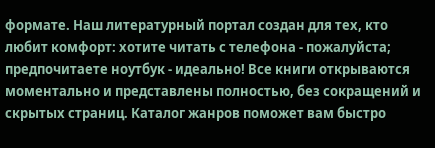формате. Наш литературный портал создан для тех, кто любит комфорт: хотите читать с телефона - пожалуйста; предпочитаете ноутбук - идеально! Все книги открываются моментально и представлены полностью, без сокращений и скрытых страниц. Каталог жанров поможет вам быстро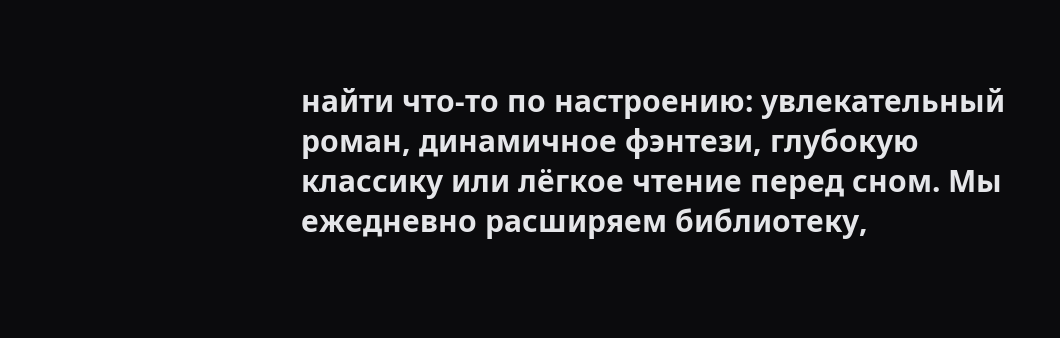найти что-то по настроению: увлекательный роман, динамичное фэнтези, глубокую классику или лёгкое чтение перед сном. Мы ежедневно расширяем библиотеку,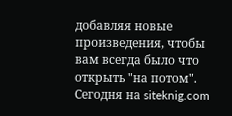добавляя новые произведения, чтобы вам всегда было что открыть "на потом". Сегодня на siteknig.com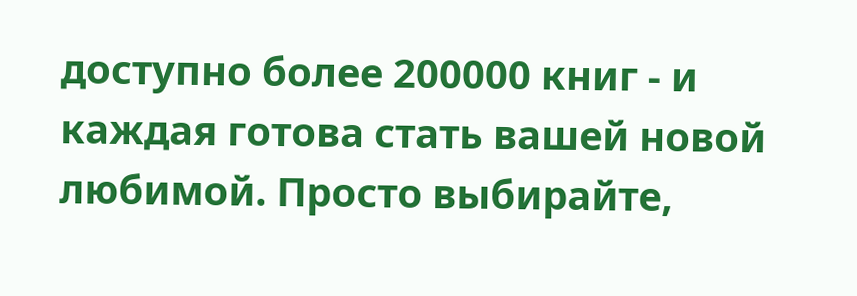доступно более 200000 книг - и каждая готова стать вашей новой любимой. Просто выбирайте,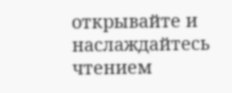открывайте и наслаждайтесь чтением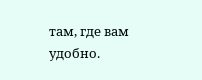там, где вам удобно.